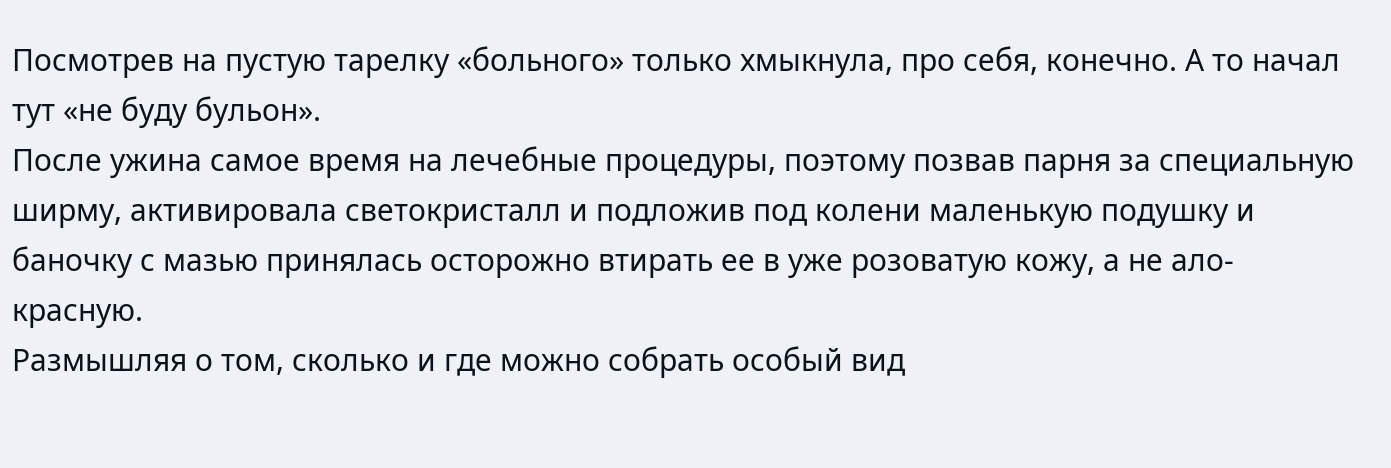Посмотрев на пустую тарелку «больного» только хмыкнула, про себя, конечно. А то начал тут «не буду бульон».
После ужина самое время на лечебные процедуры, поэтому позвав парня за специальную ширму, активировала светокристалл и подложив под колени маленькую подушку и баночку с мазью принялась осторожно втирать ее в уже розоватую кожу, а не ало-красную.
Размышляя о том, сколько и где можно собрать особый вид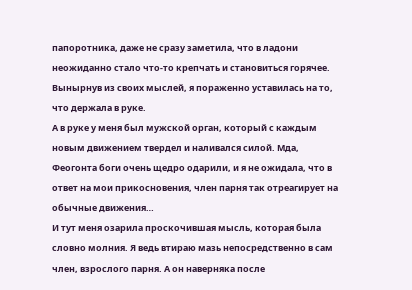папоротника, даже не сразу заметила, что в ладони неожиданно стало что-то крепчать и становиться горячее. Вынырнув из своих мыслей, я пораженно уставилась на то, что держала в руке.
А в руке у меня был мужской орган, который с каждым новым движением твердел и наливался силой. Мда, Феогонта боги очень щедро одарили, и я не ожидала, что в ответ на мои прикосновения, член парня так отреагирует на обычные движения…
И тут меня озарила проскочившая мысль, которая была словно молния. Я ведь втираю мазь непосредственно в сам член, взрослого парня. А он наверняка после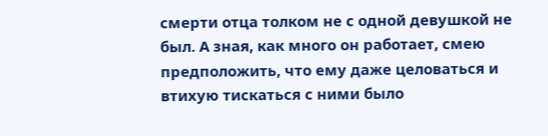смерти отца толком не с одной девушкой не был. А зная, как много он работает, смею предположить, что ему даже целоваться и втихую тискаться с ними было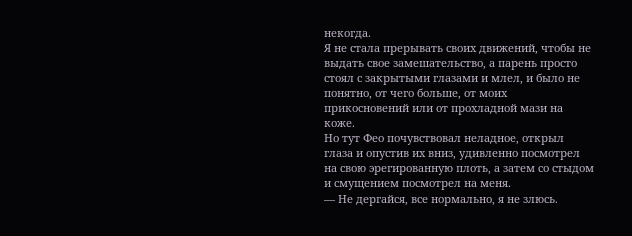некогда.
Я не стала прерывать своих движений, чтобы не выдать свое замешательство, а парень просто стоял с закрытыми глазами и млел, и было не понятно, от чего больше, от моих прикосновений или от прохладной мази на коже.
Но тут Фео почувствовал неладное, открыл глаза и опустив их вниз, удивленно посмотрел на свою эрегированную плоть, а затем со стыдом и смущением посмотрел на меня.
— Не дергайся, все нормально, я не злюсь.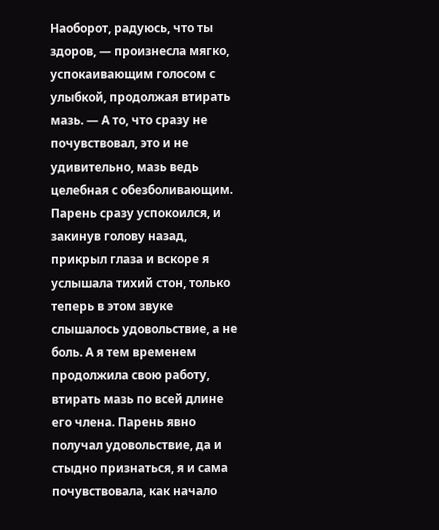Наоборот, радуюсь, что ты здоров, — произнесла мягко, успокаивающим голосом с улыбкой, продолжая втирать мазь. — А то, что сразу не почувствовал, это и не удивительно, мазь ведь целебная с обезболивающим.
Парень сразу успокоился, и закинув голову назад, прикрыл глаза и вскоре я услышала тихий стон, только теперь в этом звуке слышалось удовольствие, а не боль. А я тем временем продолжила свою работу, втирать мазь по всей длине его члена. Парень явно получал удовольствие, да и стыдно признаться, я и сама почувствовала, как начало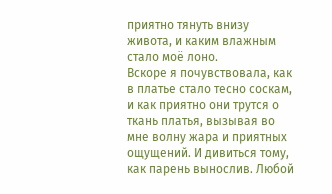приятно тянуть внизу живота, и каким влажным стало моё лоно.
Вскоре я почувствовала, как в платье стало тесно соскам, и как приятно они трутся о ткань платья, вызывая во мне волну жара и приятных ощущений. И дивиться тому, как парень вынослив. Любой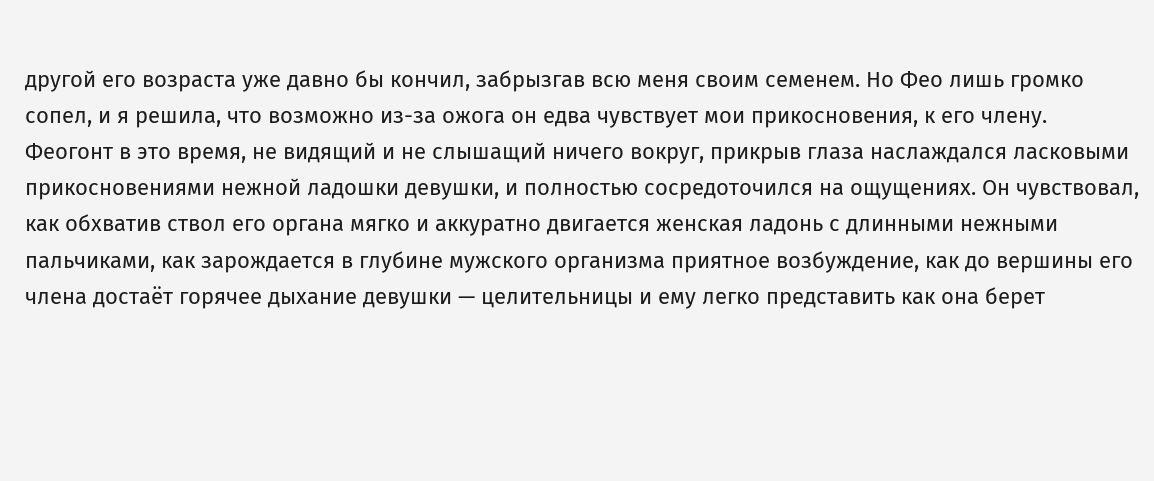другой его возраста уже давно бы кончил, забрызгав всю меня своим семенем. Но Фео лишь громко сопел, и я решила, что возможно из-за ожога он едва чувствует мои прикосновения, к его члену.
Феогонт в это время, не видящий и не слышащий ничего вокруг, прикрыв глаза наслаждался ласковыми прикосновениями нежной ладошки девушки, и полностью сосредоточился на ощущениях. Он чувствовал, как обхватив ствол его органа мягко и аккуратно двигается женская ладонь с длинными нежными пальчиками, как зарождается в глубине мужского организма приятное возбуждение, как до вершины его члена достаёт горячее дыхание девушки — целительницы и ему легко представить как она берет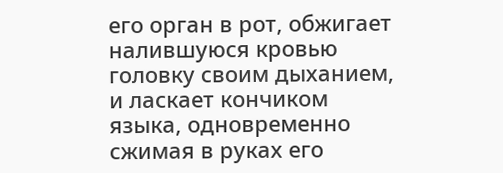его орган в рот, обжигает налившуюся кровью головку своим дыханием, и ласкает кончиком языка, одновременно сжимая в руках его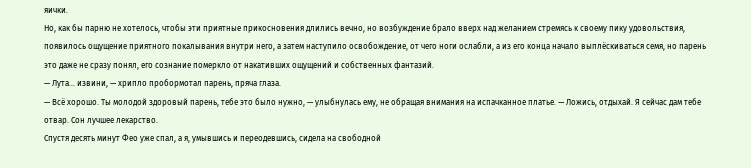яички.
Но, как бы парню не хотелось, чтобы эти приятные прикосновения длились вечно, но возбуждение брало вверх над желанием стремясь к своему пику удовольствия, появилось ощущение приятного покалывания внутри него, а затем наступило освобождение, от чего ноги ослабли, а из его конца начало выплёскиваться семя, но парень это даже не сразу понял, его сознание померкло от накативших ощущений и собственных фантазий.
— Лута… извини, — хрипло пробормотал парень, пряча глаза.
— Всё хорошо. Ты молодой здоровый парень, тебе это было нужно, — улыбнулась ему, не обращая внимания на испачканное платье. — Ложись, отдыхай. Я сейчас дам тебе отвар. Сон лучшее лекарство.
Спустя десять минут Фео уже спал, а я, умывшись и переодевшись, сидела на свободной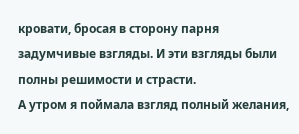кровати, бросая в сторону парня задумчивые взгляды. И эти взгляды были полны решимости и страсти.
А утром я поймала взгляд полный желания,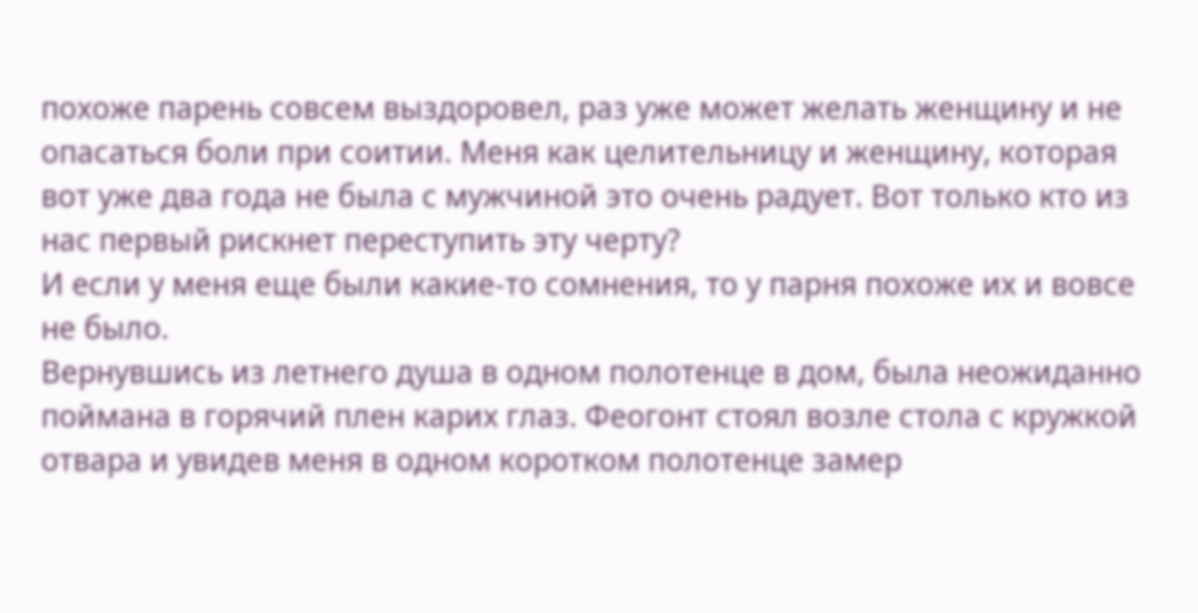похоже парень совсем выздоровел, раз уже может желать женщину и не опасаться боли при соитии. Меня как целительницу и женщину, которая вот уже два года не была с мужчиной это очень радует. Вот только кто из нас первый рискнет переступить эту черту?
И если у меня еще были какие-то сомнения, то у парня похоже их и вовсе не было.
Вернувшись из летнего душа в одном полотенце в дом, была неожиданно поймана в горячий плен карих глаз. Феогонт стоял возле стола с кружкой отвара и увидев меня в одном коротком полотенце замер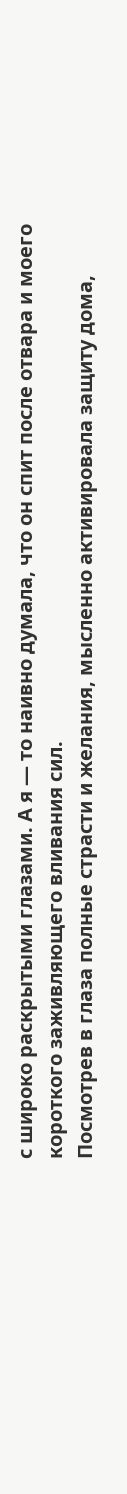с широко раскрытыми глазами. А я — то наивно думала, что он спит после отвара и моего короткого заживляющего вливания сил.
Посмотрев в глаза полные страсти и желания, мысленно активировала защиту дома,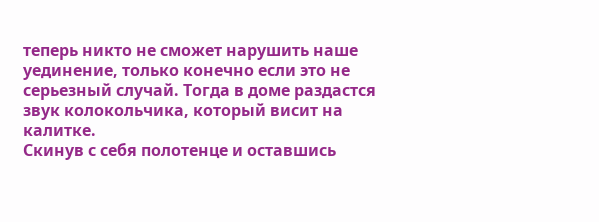теперь никто не сможет нарушить наше уединение, только конечно если это не серьезный случай. Тогда в доме раздастся звук колокольчика, который висит на калитке.
Скинув с себя полотенце и оставшись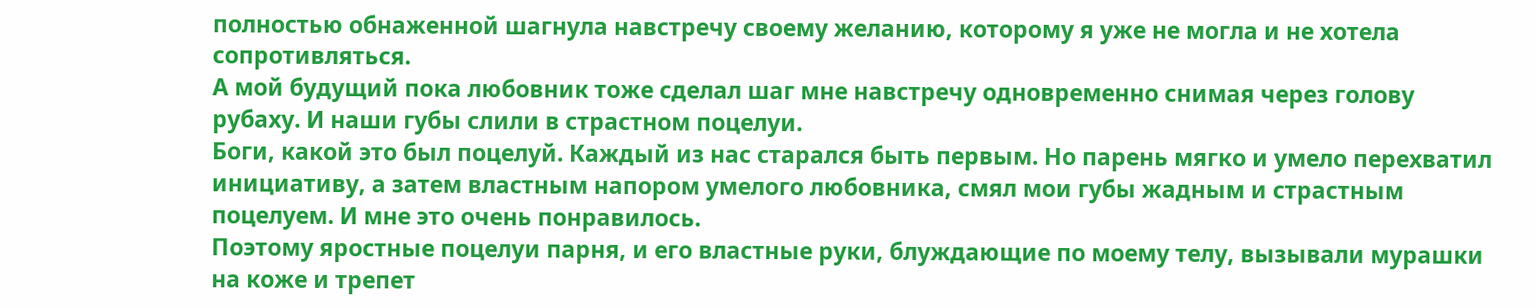полностью обнаженной шагнула навстречу своему желанию, которому я уже не могла и не хотела сопротивляться.
А мой будущий пока любовник тоже сделал шаг мне навстречу одновременно снимая через голову рубаху. И наши губы слили в страстном поцелуи.
Боги, какой это был поцелуй. Каждый из нас старался быть первым. Но парень мягко и умело перехватил инициативу, а затем властным напором умелого любовника, смял мои губы жадным и страстным поцелуем. И мне это очень понравилось.
Поэтому яростные поцелуи парня, и его властные руки, блуждающие по моему телу, вызывали мурашки на коже и трепет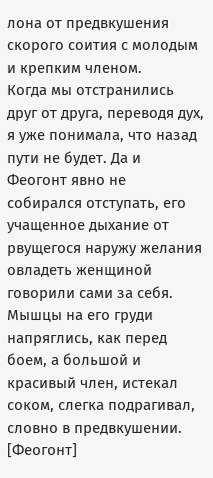лона от предвкушения скорого соития с молодым и крепким членом.
Когда мы отстранились друг от друга, переводя дух, я уже понимала, что назад пути не будет. Да и Феогонт явно не собирался отступать, его учащенное дыхание от рвущегося наружу желания овладеть женщиной говорили сами за себя. Мышцы на его груди напряглись, как перед боем, а большой и красивый член, истекал соком, слегка подрагивал, словно в предвкушении.
[Феогонт]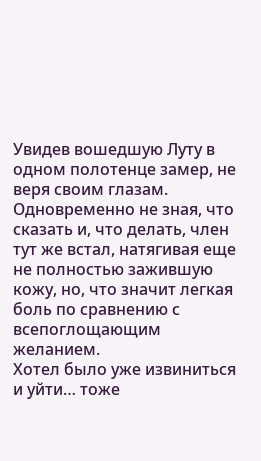Увидев вошедшую Луту в одном полотенце замер, не веря своим глазам. Одновременно не зная, что сказать и, что делать, член тут же встал, натягивая еще не полностью зажившую кожу, но, что значит легкая боль по сравнению с всепоглощающим желанием.
Хотел было уже извиниться и уйти… тоже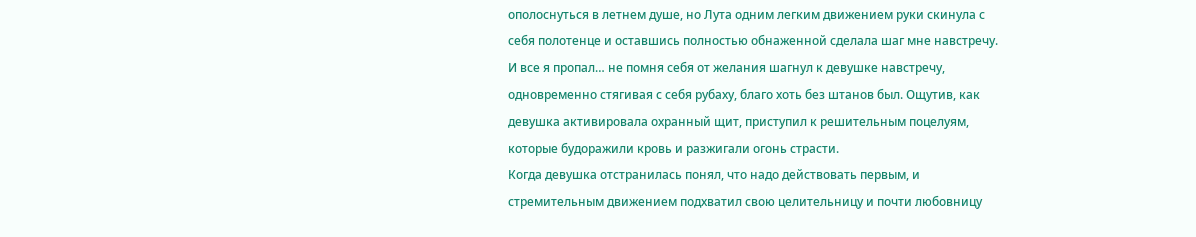ополоснуться в летнем душе, но Лута одним легким движением руки скинула с себя полотенце и оставшись полностью обнаженной сделала шаг мне навстречу. И все я пропал… не помня себя от желания шагнул к девушке навстречу, одновременно стягивая с себя рубаху, благо хоть без штанов был. Ощутив, как девушка активировала охранный щит, приступил к решительным поцелуям, которые будоражили кровь и разжигали огонь страсти.
Когда девушка отстранилась понял, что надо действовать первым, и стремительным движением подхватил свою целительницу и почти любовницу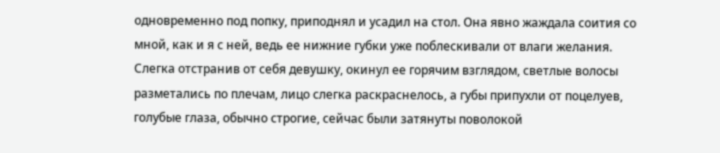одновременно под попку, приподнял и усадил на стол. Она явно жаждала соития со мной, как и я с ней, ведь ее нижние губки уже поблескивали от влаги желания.
Слегка отстранив от себя девушку, окинул ее горячим взглядом, светлые волосы разметались по плечам, лицо слегка раскраснелось, а губы припухли от поцелуев, голубые глаза, обычно строгие, сейчас были затянуты поволокой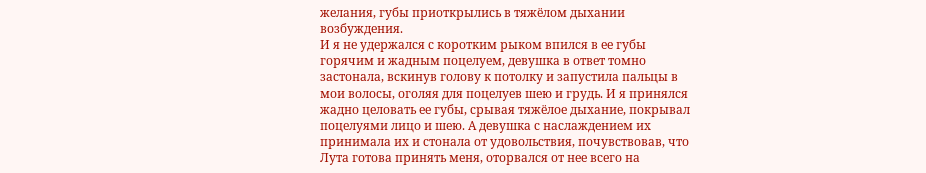желания, губы приоткрылись в тяжёлом дыхании возбуждения.
И я не удержался с коротким рыком впился в ее губы горячим и жадным поцелуем, девушка в ответ томно застонала, вскинув голову к потолку и запустила пальцы в мои волосы, оголяя для поцелуев шею и грудь. И я принялся жадно целовать ее губы, срывая тяжёлое дыхание, покрывал поцелуями лицо и шею. А девушка с наслаждением их принимала их и стонала от удовольствия, почувствовав, что Лута готова принять меня, оторвался от нее всего на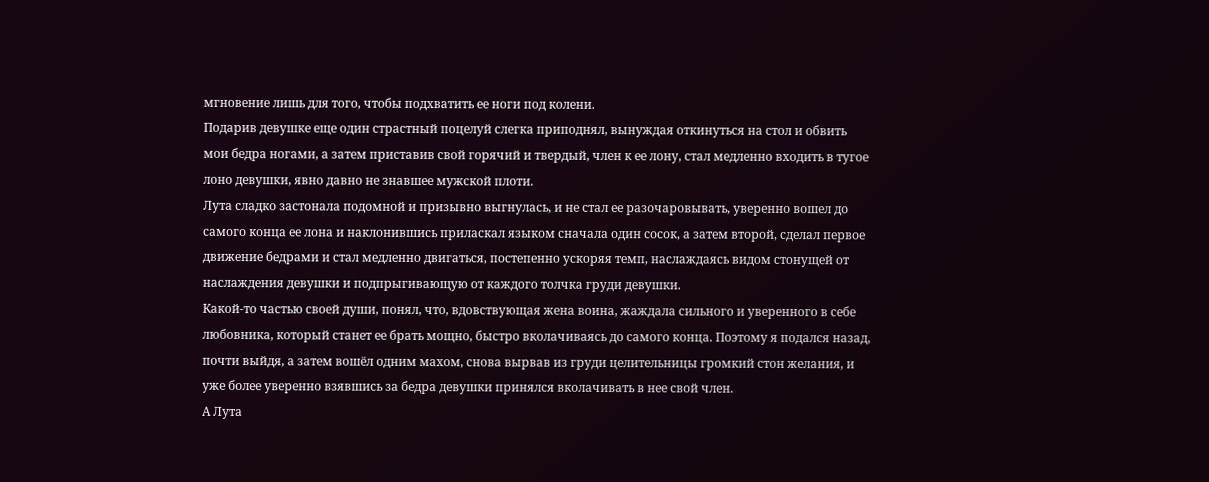мгновение лишь для того, чтобы подхватить ее ноги под колени.
Подарив девушке еще один страстный поцелуй слегка приподнял, вынуждая откинуться на стол и обвить мои бедра ногами, а затем приставив свой горячий и твердый, член к ее лону, стал медленно входить в тугое лоно девушки, явно давно не знавшее мужской плоти.
Лута сладко застонала подомной и призывно выгнулась, и не стал ее разочаровывать, уверенно вошел до самого конца ее лона и наклонившись приласкал языком сначала один сосок, а затем второй, сделал первое движение бедрами и стал медленно двигаться, постепенно ускоряя темп, наслаждаясь видом стонущей от наслаждения девушки и подпрыгивающую от каждого толчка груди девушки.
Какой-то частью своей души, понял, что, вдовствующая жена воина, жаждала сильного и уверенного в себе любовника, который станет ее брать мощно, быстро вколачиваясь до самого конца. Поэтому я подался назад, почти выйдя, а затем вошёл одним махом, снова вырвав из груди целительницы громкий стон желания, и уже более уверенно взявшись за бедра девушки принялся вколачивать в нее свой член.
А Лута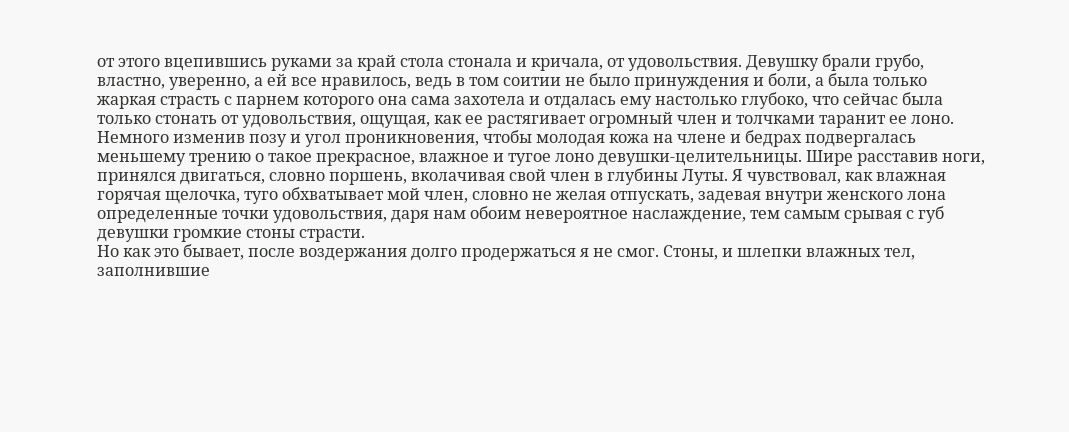от этого вцепившись руками за край стола стонала и кричала, от удовольствия. Девушку брали грубо, властно, уверенно, а ей все нравилось, ведь в том соитии не было принуждения и боли, а была только жаркая страсть с парнем которого она сама захотела и отдалась ему настолько глубоко, что сейчас была только стонать от удовольствия, ощущая, как ее растягивает огромный член и толчками таранит ее лоно.
Немного изменив позу и угол проникновения, чтобы молодая кожа на члене и бедрах подвергалась меньшему трению о такое прекрасное, влажное и тугое лоно девушки-целительницы. Шире расставив ноги, принялся двигаться, словно поршень, вколачивая свой член в глубины Луты. Я чувствовал, как влажная горячая щелочка, туго обхватывает мой член, словно не желая отпускать, задевая внутри женского лона определенные точки удовольствия, даря нам обоим невероятное наслаждение, тем самым срывая с губ девушки громкие стоны страсти.
Но как это бывает, после воздержания долго продержаться я не смог. Стоны, и шлепки влажных тел, заполнившие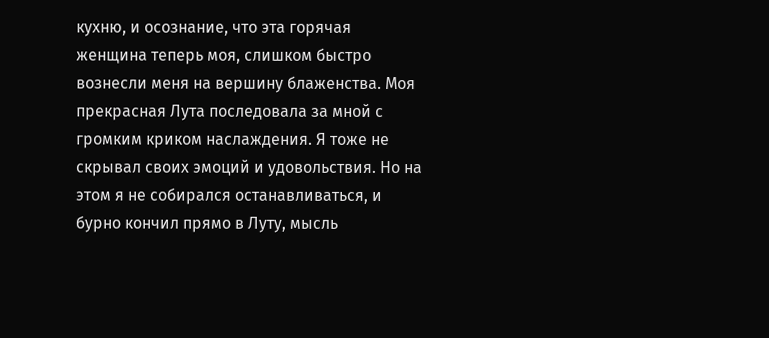кухню, и осознание, что эта горячая женщина теперь моя, слишком быстро вознесли меня на вершину блаженства. Моя прекрасная Лута последовала за мной с громким криком наслаждения. Я тоже не скрывал своих эмоций и удовольствия. Но на этом я не собирался останавливаться, и бурно кончил прямо в Луту, мысль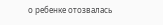о ребенке отозвалась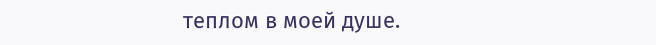теплом в моей душе.